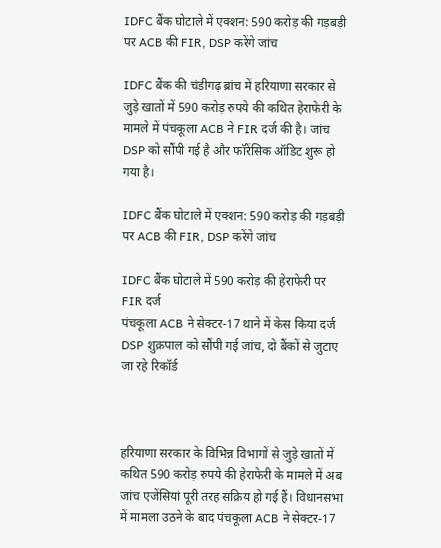IDFC बैंक घोटाले में एक्शन: 590 करोड़ की गड़बड़ी पर ACB की FIR, DSP करेंगे जांच

IDFC बैंक की चंडीगढ़ ब्रांच में हरियाणा सरकार से जुड़े खातों में 590 करोड़ रुपये की कथित हेराफेरी के मामले में पंचकूला ACB ने FIR दर्ज की है। जांच DSP को सौंपी गई है और फॉरेंसिक ऑडिट शुरू हो गया है।

IDFC बैंक घोटाले में एक्शन: 590 करोड़ की गड़बड़ी पर ACB की FIR, DSP करेंगे जांच

IDFC बैंक घोटाले में 590 करोड़ की हेराफेरी पर FIR दर्ज
पंचकूला ACB ने सेक्टर-17 थाने में केस किया दर्ज
DSP शुक्रपाल को सौंपी गई जांच, दो बैंकों से जुटाए जा रहे रिकॉर्ड



हरियाणा सरकार के विभिन्न विभागों से जुड़े खातों में कथित 590 करोड़ रुपये की हेराफेरी के मामले में अब जांच एजेंसियां पूरी तरह सक्रिय हो गई हैं। विधानसभा में मामला उठने के बाद पंचकूला ACB ने सेक्टर-17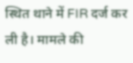स्थित थाने में FIR दर्ज कर ली है। मामले की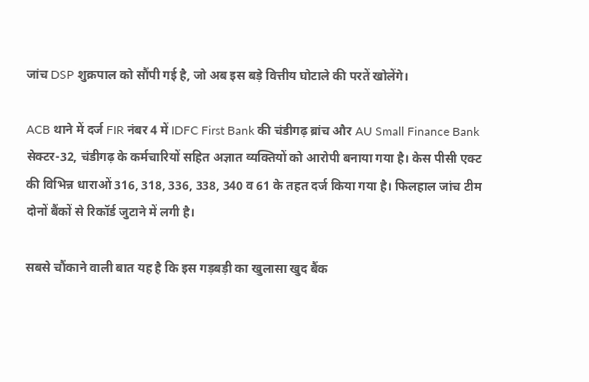जांच DSP शुक्रपाल को सौंपी गई है, जो अब इस बड़े वित्तीय घोटाले की परतें खोलेंगे।

ACB थाने में दर्ज FIR नंबर 4 में IDFC First Bank की चंडीगढ़ ब्रांच और AU Small Finance Bank सेक्टर-32, चंडीगढ़ के कर्मचारियों सहित अज्ञात व्यक्तियों को आरोपी बनाया गया है। केस पीसी एक्ट की विभिन्न धाराओं 316, 318, 336, 338, 340 व 61 के तहत दर्ज किया गया है। फिलहाल जांच टीम दोनों बैंकों से रिकॉर्ड जुटाने में लगी है।

सबसे चौंकाने वाली बात यह है कि इस गड़बड़ी का खुलासा खुद बैंक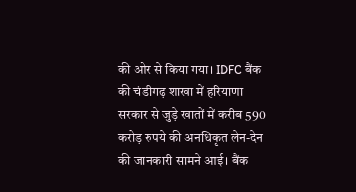की ओर से किया गया। IDFC बैंक की चंडीगढ़ शाखा में हरियाणा सरकार से जुड़े खातों में करीब 590 करोड़ रुपये की अनधिकृत लेन-देन की जानकारी सामने आई। बैंक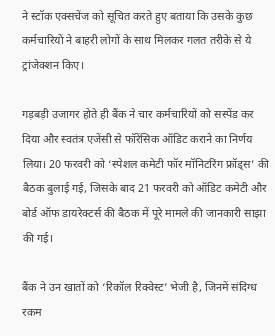ने स्टॉक एक्सचेंज को सूचित करते हुए बताया कि उसके कुछ कर्मचारियों ने बाहरी लोगों के साथ मिलकर गलत तरीके से ये ट्रांजेक्शन किए।

गड़बड़ी उजागर होते ही बैंक ने चार कर्मचारियों को सस्पेंड कर दिया और स्वतंत्र एजेंसी से फॉरेंसिक ऑडिट कराने का निर्णय लिया। 20 फरवरी को ‘स्पेशल कमेटी फॉर मॉनिटरिंग फ्रॉड्स’ की बैठक बुलाई गई, जिसके बाद 21 फरवरी को ऑडिट कमेटी और बोर्ड ऑफ डायरेक्टर्स की बैठक में पूरे मामले की जानकारी साझा की गई।

बैंक ने उन खातों को ‘रिकॉल रिक्वेस्ट’ भेजी है, जिनमें संदिग्ध रकम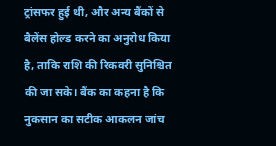ट्रांसफर हुई थी, और अन्य बैंकों से बैलेंस होल्ड करने का अनुरोध किया है, ताकि राशि की रिकवरी सुनिश्चित की जा सके। बैंक का कहना है कि नुकसान का सटीक आकलन जांच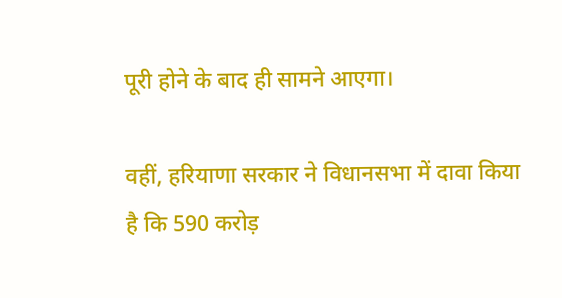पूरी होने के बाद ही सामने आएगा।

वहीं, हरियाणा सरकार ने विधानसभा में दावा किया है कि 590 करोड़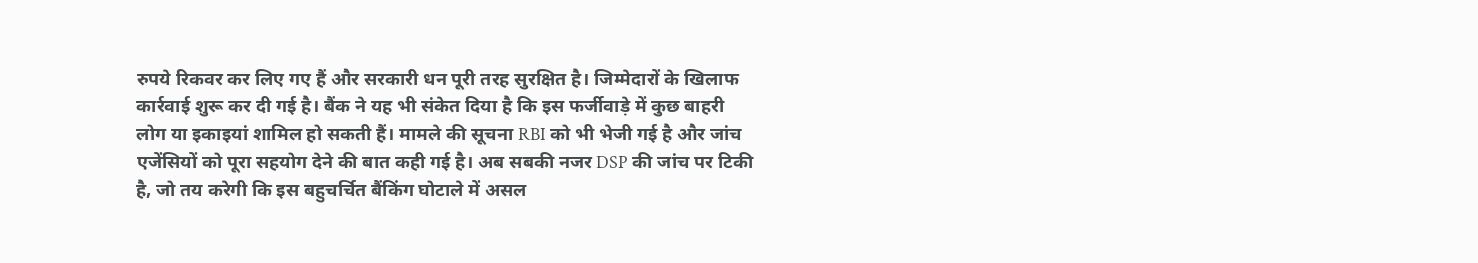रुपये रिकवर कर लिए गए हैं और सरकारी धन पूरी तरह सुरक्षित है। जिम्मेदारों के खिलाफ कार्रवाई शुरू कर दी गई है। बैंक ने यह भी संकेत दिया है कि इस फर्जीवाड़े में कुछ बाहरी लोग या इकाइयां शामिल हो सकती हैं। मामले की सूचना RBI को भी भेजी गई है और जांच एजेंसियों को पूरा सहयोग देने की बात कही गई है। अब सबकी नजर DSP की जांच पर टिकी है, जो तय करेगी कि इस बहुचर्चित बैंकिंग घोटाले में असल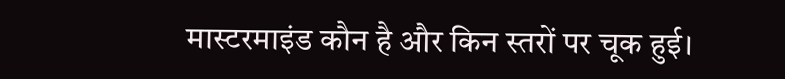मास्टरमाइंड कौन है और किन स्तरों पर चूक हुई।